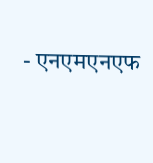- एनएमएनएफ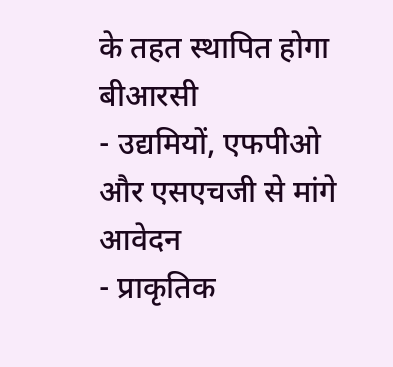के तहत स्थापित होगा बीआरसी
- उद्यमियों, एफपीओ और एसएचजी से मांगे आवेदन
- प्राकृतिक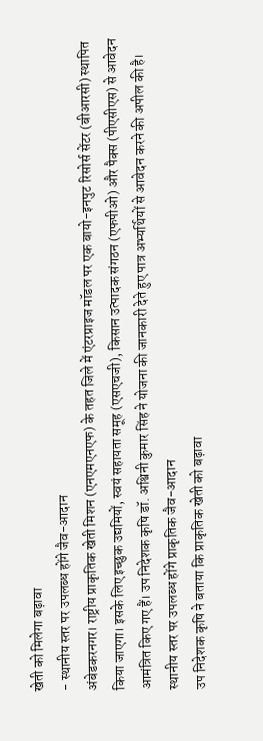खेती को मिलेगा बढ़ावा
- स्थानीय स्तर पर उपलब्ध होंगे जैव-आदान
अंबेडकरनगर। राष्ट्रीय प्राकृतिक खेती मिशन (एनएमएनएफ) के तहत जिले में एंटरप्राइज मॉडल पर एक बायो-इनपुट रिसोर्स सेंटर (बीआरसी) स्थापित किया जाएगा। इसके लिए इच्छुक उद्यमियों, स्वयं सहायता समूह (एसएचजी), किसान उत्पादक संगठन (एफपीओ) और पैक्स (पीएसीएस) से आवेदन आमंत्रित किए गए हैं। उप निदेशक कृषि डॉ. अश्विनी कुमार सिंह ने योजना की जानकारी देते हुए पात्र अभ्यर्थियों से आवेदन करने की अपील की है।
स्थानीय स्तर पर उपलब्ध होंगे प्राकृतिक जैव-आदान
उप निदेशक कृषि ने बताया कि प्राकृतिक खेती को बढ़ावा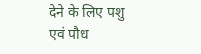देने के लिए पशु एवं पौध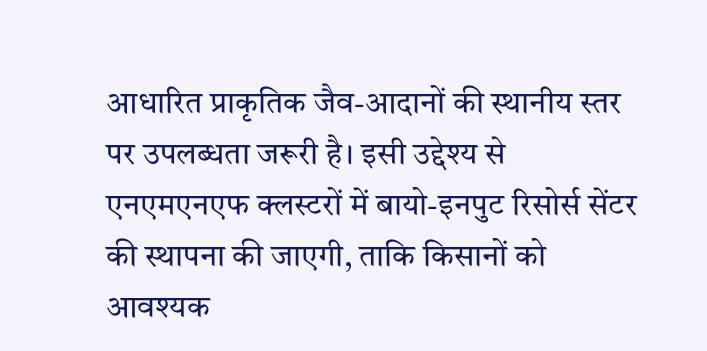आधारित प्राकृतिक जैव-आदानों की स्थानीय स्तर पर उपलब्धता जरूरी है। इसी उद्देश्य से एनएमएनएफ क्लस्टरों में बायो-इनपुट रिसोर्स सेंटर की स्थापना की जाएगी, ताकि किसानों को आवश्यक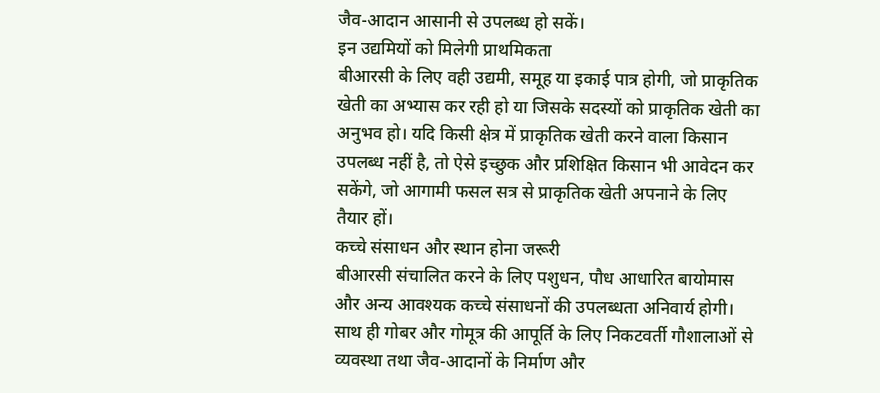जैव-आदान आसानी से उपलब्ध हो सकें।
इन उद्यमियों को मिलेगी प्राथमिकता
बीआरसी के लिए वही उद्यमी, समूह या इकाई पात्र होगी, जो प्राकृतिक खेती का अभ्यास कर रही हो या जिसके सदस्यों को प्राकृतिक खेती का अनुभव हो। यदि किसी क्षेत्र में प्राकृतिक खेती करने वाला किसान उपलब्ध नहीं है, तो ऐसे इच्छुक और प्रशिक्षित किसान भी आवेदन कर सकेंगे, जो आगामी फसल सत्र से प्राकृतिक खेती अपनाने के लिए तैयार हों।
कच्चे संसाधन और स्थान होना जरूरी
बीआरसी संचालित करने के लिए पशुधन, पौध आधारित बायोमास और अन्य आवश्यक कच्चे संसाधनों की उपलब्धता अनिवार्य होगी। साथ ही गोबर और गोमूत्र की आपूर्ति के लिए निकटवर्ती गौशालाओं से व्यवस्था तथा जैव-आदानों के निर्माण और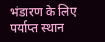भंडारण के लिए पर्याप्त स्थान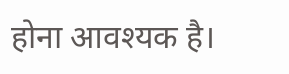होना आवश्यक है।